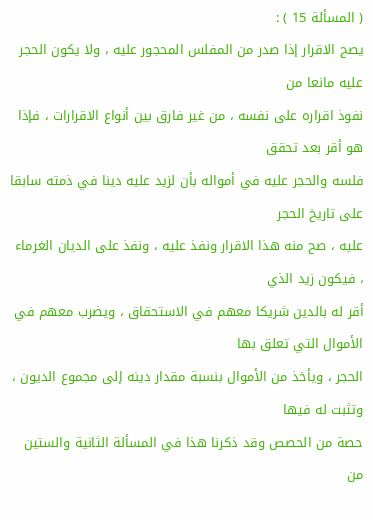( المسألة 15 ) :
يصح الاقرار إذا صدر من المفلس المحجور عليه ، ولا يكون الحجر عليه مانعا من
نفوذ اقراره على نفسه ، من غير فارق بين أنواع الاقرارات ، فإذا هو أقر بعد تحقق
فلسه والحجر عليه في أمواله بأن لزيد عليه دينا في ذمته سابقا على تاريخ الحجر
عليه ، صح منه هذا الاقرار ونفذ عليه ، ونفذ على الديان الغرماء ، فيكون زيد الذي
أقر له بالدين شريكا معهم في الاستحقاق ، ويضرب معهم في الأموال التي تعلق بها
الحجر ، ويأخذ من الأموال بنسبة مقدار دينه إلى مجموع الديون ، وتثبت له فيها
حصة من الحصص وقد ذكرنا هذا في المسألة الثانية والستين من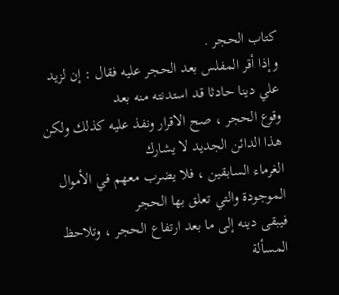كتاب الحجر .
وإذا أقر المفلس بعد الحجر عليه فقال : إن لزيد علي دينا حادثا قد استدنته منه بعد
وقوع الحجر ، صح الاقرار ونفذ عليه كذلك ولكن هذا الدائن الجديد لا يشارك
الغرماء السابقين ، فلا يضرب معهم في الأموال الموجودة والتي تعلق بها الحجر
فيبقى دينه إلى ما بعد ارتفاع الحجر ، وتلاحظ المسألة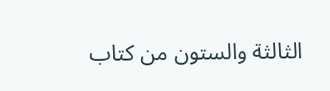الثالثة والستون من كتاب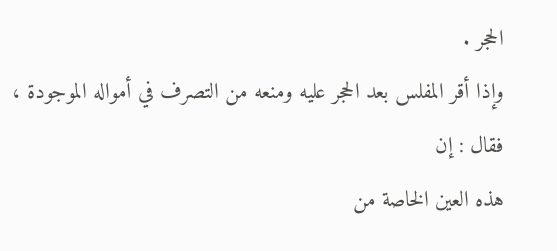الحجر .
وإذا أقر المفلس بعد الحجر عليه ومنعه من التصرف في أمواله الموجودة ، فقال : إن
هذه العين الخاصة من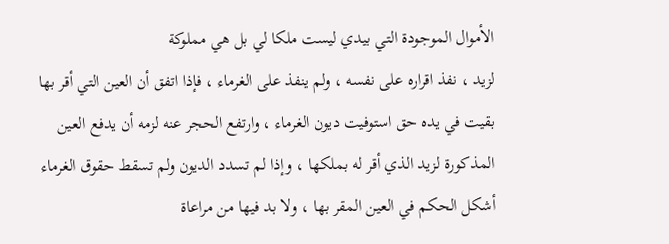الأموال الموجودة التي بيدي ليست ملكا لي بل هي مملوكة
لزيد ، نفذ اقراره على نفسه ، ولم ينفذ على الغرماء ، فإذا اتفق أن العين التي أقر بها
بقيت في يده حق استوفيت ديون الغرماء ، وارتفع الحجر عنه لزمه أن يدفع العين
المذكورة لزيد الذي أقر له بملكها ، وإذا لم تسدد الديون ولم تسقط حقوق الغرماء
أشكل الحكم في العين المقر بها ، ولا بد فيها من مراعاة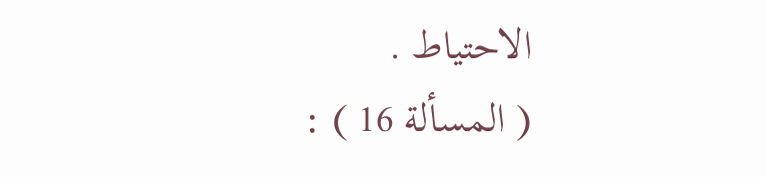الاحتياط .
( المسألة 16 ) :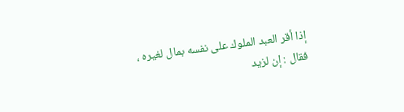إذا أقر العبد الملوك على نفسه بمال لغيره ، فقال : إن لزيد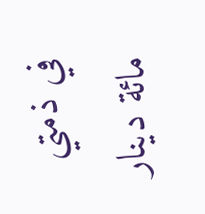في ذمتي مائة دينار